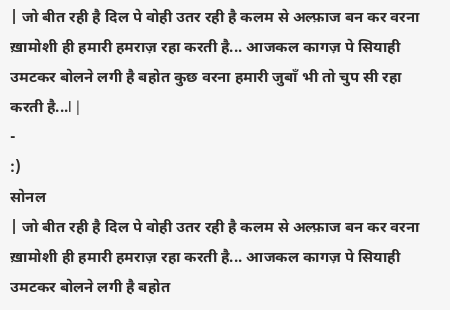| जो बीत रही है दिल पे वोही उतर रही है कलम से अल्फ़ाज बन कर वरना ख़ामोशी ही हमारी हमराज़ रहा करती है... आजकल कागज़ पे सियाही उमटकर बोलने लगी है बहोत कुछ वरना हमारी जुबाँ भी तो चुप सी रहा करती है...l |
-
:)
सोनल
| जो बीत रही है दिल पे वोही उतर रही है कलम से अल्फ़ाज बन कर वरना ख़ामोशी ही हमारी हमराज़ रहा करती है... आजकल कागज़ पे सियाही उमटकर बोलने लगी है बहोत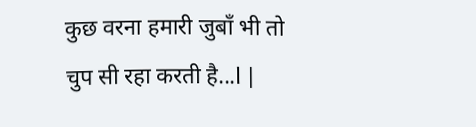कुछ वरना हमारी जुबाँ भी तो चुप सी रहा करती है...l |